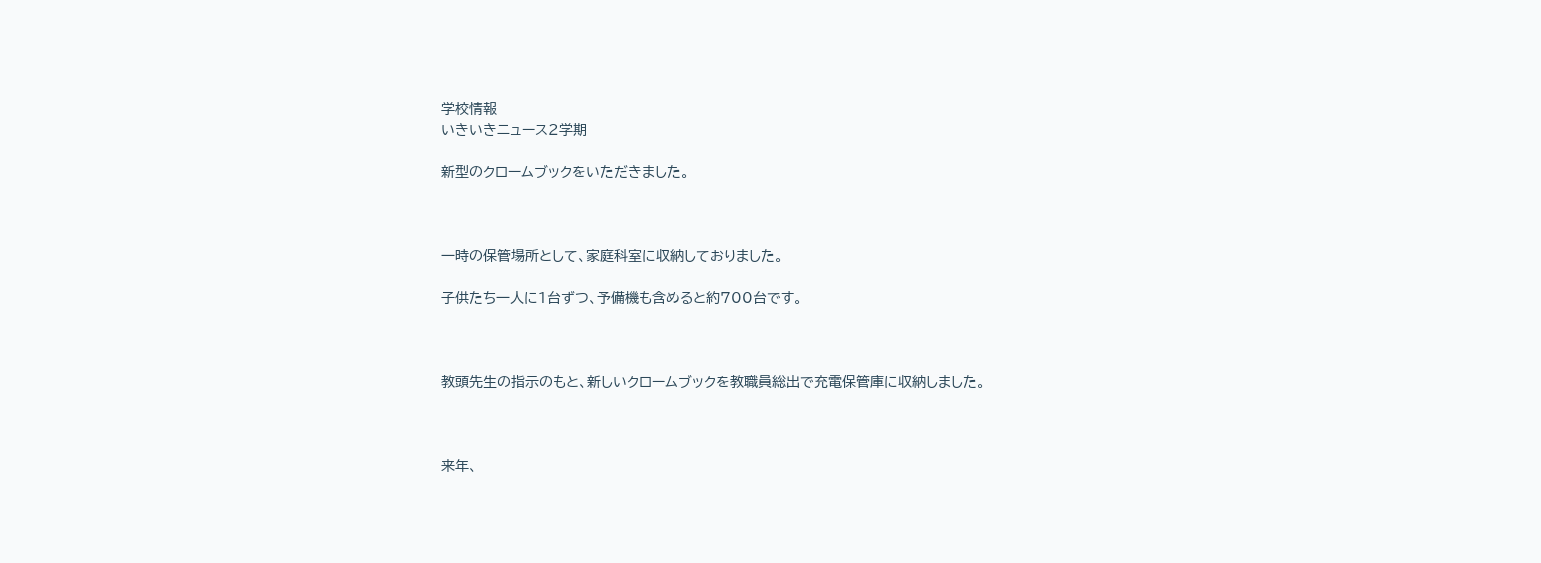学校情報
いきいきニュース2学期

新型のクロームブックをいただきました。



一時の保管場所として、家庭科室に収納しておりました。

子供たち一人に1台ずつ、予備機も含めると約700台です。



教頭先生の指示のもと、新しいクロームブックを教職員総出で充電保管庫に収納しました。



来年、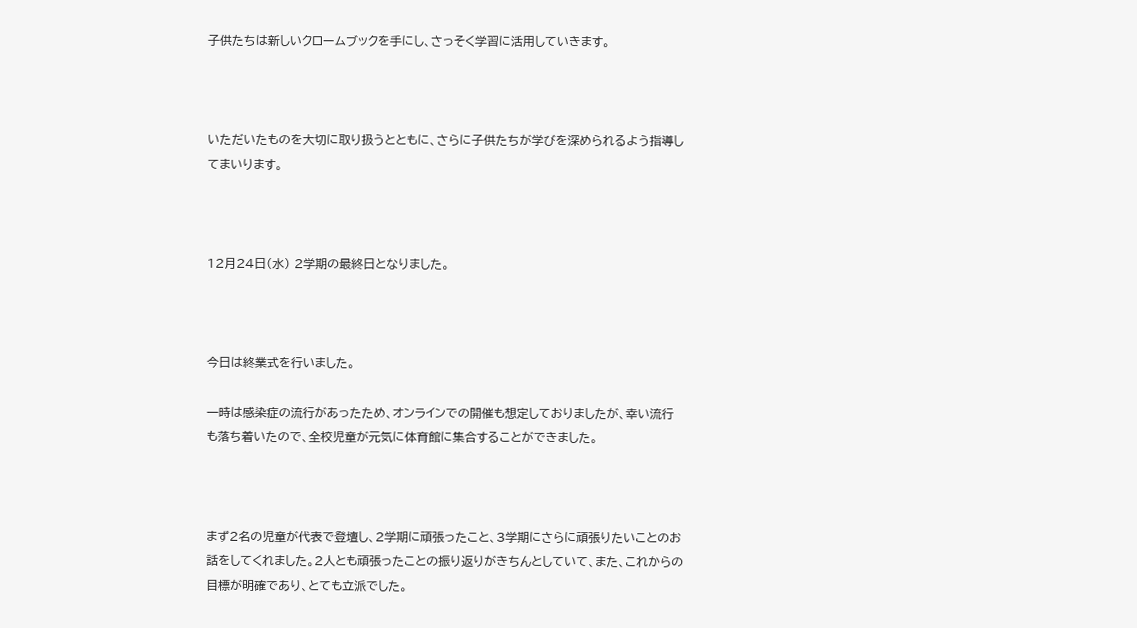子供たちは新しいクロームブックを手にし、さっそく学習に活用していきます。



いただいたものを大切に取り扱うとともに、さらに子供たちが学びを深められるよう指導してまいります。



12月24日(水) 2学期の最終日となりました。



今日は終業式を行いました。

一時は感染症の流行があったため、オンラインでの開催も想定しておりましたが、幸い流行も落ち着いたので、全校児童が元気に体育館に集合することができました。



まず2名の児童が代表で登壇し、2学期に頑張ったこと、3学期にさらに頑張りたいことのお話をしてくれました。2人とも頑張ったことの振り返りがきちんとしていて、また、これからの目標が明確であり、とても立派でした。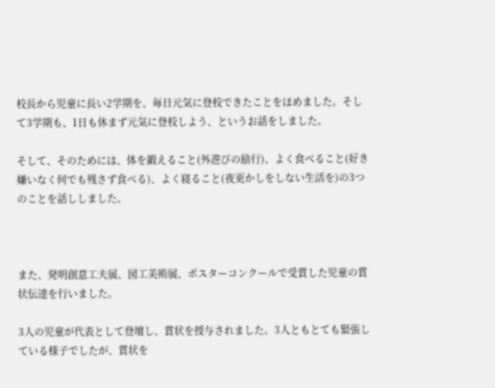校長から児童に長い2学期を、毎日元気に登校できたことをほめました。そして3学期も、1日も休まず元気に登校しよう、というお話をしました。

そして、そのためには、体を鍛えること(外遊びの励行)、よく食べること(好き嫌いなく何でも残さず食べる)、よく寝ること(夜更かしをしない生活を)の3つのことを話ししました。



また、発明創意工夫展、図工美術展、ポスターコンクールで受賞した児童の賞状伝達を行いました。

3人の児童が代表として登壇し、賞状を授与されました。3人ともとても緊張している様子でしたが、賞状を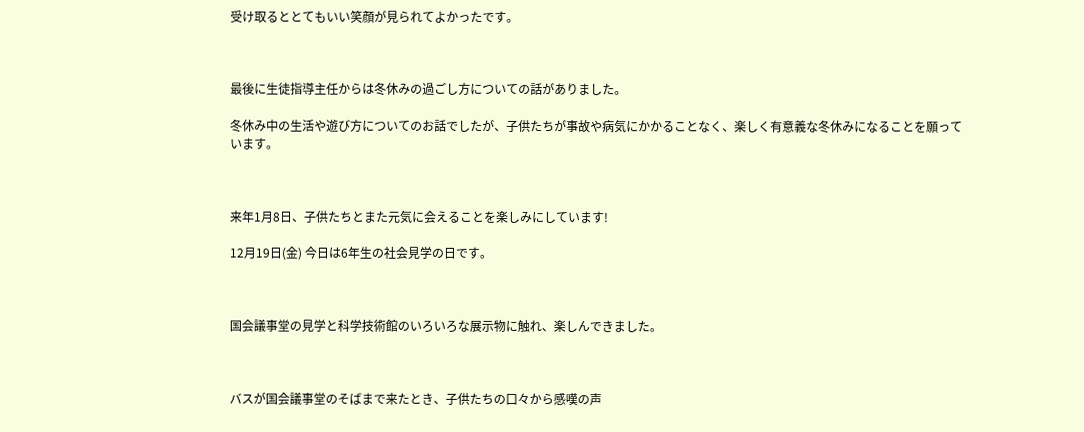受け取るととてもいい笑顔が見られてよかったです。



最後に生徒指導主任からは冬休みの過ごし方についての話がありました。

冬休み中の生活や遊び方についてのお話でしたが、子供たちが事故や病気にかかることなく、楽しく有意義な冬休みになることを願っています。



来年1月8日、子供たちとまた元気に会えることを楽しみにしています!

12月19日(金) 今日は6年生の社会見学の日です。



国会議事堂の見学と科学技術館のいろいろな展示物に触れ、楽しんできました。



バスが国会議事堂のそばまで来たとき、子供たちの口々から感嘆の声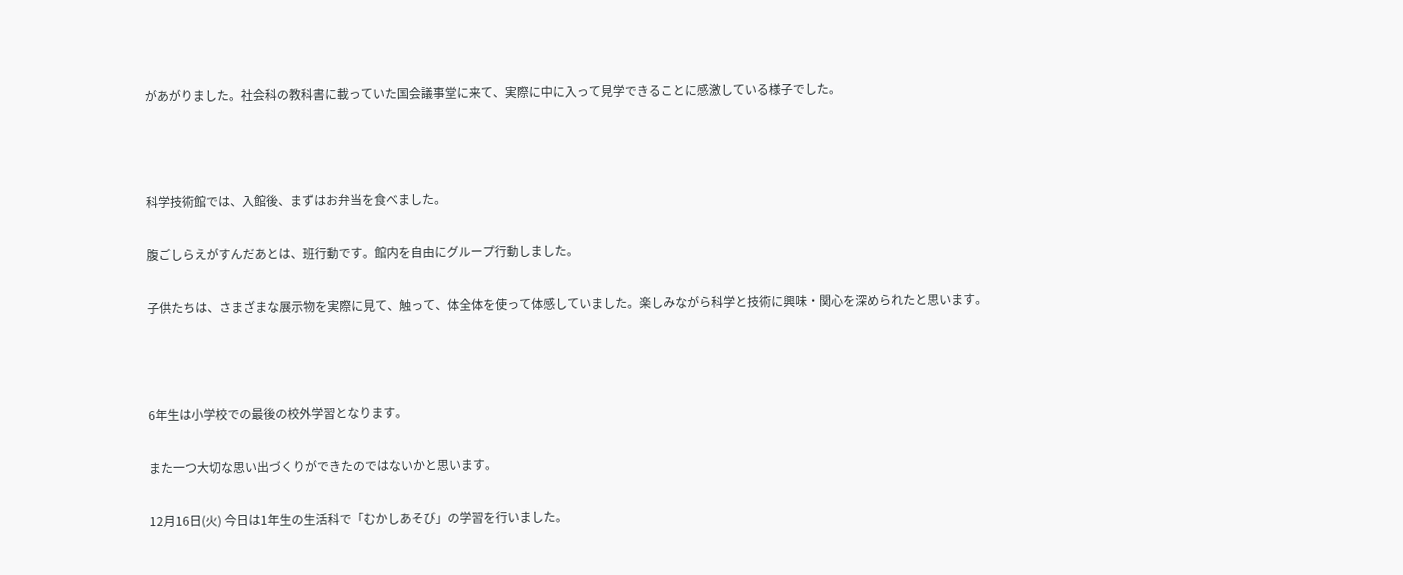があがりました。社会科の教科書に載っていた国会議事堂に来て、実際に中に入って見学できることに感激している様子でした。



科学技術館では、入館後、まずはお弁当を食べました。

腹ごしらえがすんだあとは、班行動です。館内を自由にグループ行動しました。

子供たちは、さまざまな展示物を実際に見て、触って、体全体を使って体感していました。楽しみながら科学と技術に興味・関心を深められたと思います。



6年生は小学校での最後の校外学習となります。

また一つ大切な思い出づくりができたのではないかと思います。

12月16日(火) 今日は1年生の生活科で「むかしあそび」の学習を行いました。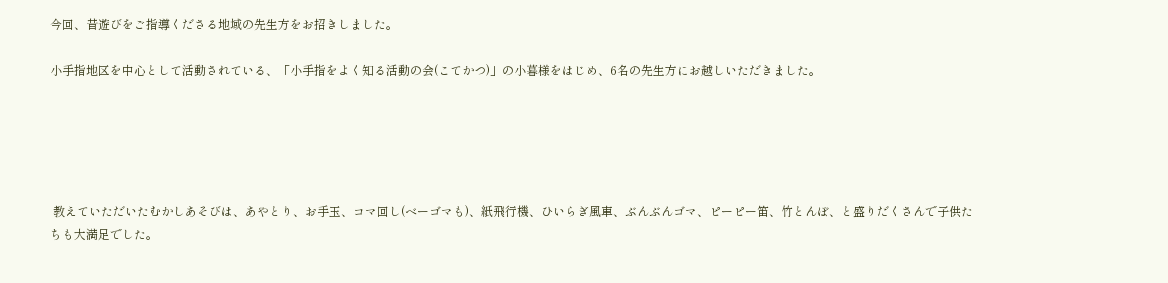今回、昔遊びをご指導くださる地域の先生方をお招きしました。

小手指地区を中心として活動されている、「小手指をよく知る活動の会(こてかつ)」の小暮様をはじめ、6名の先生方にお越しいただきました。





 教えていただいたむかしあそびは、あやとり、お手玉、コマ回し(ベーゴマも)、紙飛行機、ひいらぎ風車、ぶんぶんゴマ、ピーピー笛、竹とんぼ、と盛りだくさんで子供たちも大満足でした。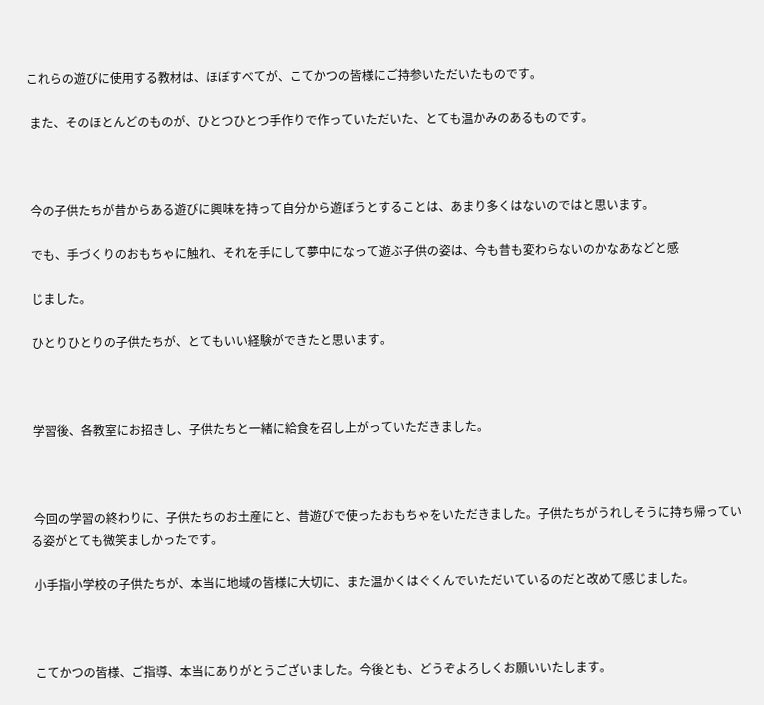これらの遊びに使用する教材は、ほぼすべてが、こてかつの皆様にご持参いただいたものです。

 また、そのほとんどのものが、ひとつひとつ手作りで作っていただいた、とても温かみのあるものです。



 今の子供たちが昔からある遊びに興味を持って自分から遊ぼうとすることは、あまり多くはないのではと思います。

 でも、手づくりのおもちゃに触れ、それを手にして夢中になって遊ぶ子供の姿は、今も昔も変わらないのかなあなどと感

 じました。

 ひとりひとりの子供たちが、とてもいい経験ができたと思います。



 学習後、各教室にお招きし、子供たちと一緒に給食を召し上がっていただきました。



 今回の学習の終わりに、子供たちのお土産にと、昔遊びで使ったおもちゃをいただきました。子供たちがうれしそうに持ち帰っている姿がとても微笑ましかったです。

 小手指小学校の子供たちが、本当に地域の皆様に大切に、また温かくはぐくんでいただいているのだと改めて感じました。



 こてかつの皆様、ご指導、本当にありがとうございました。今後とも、どうぞよろしくお願いいたします。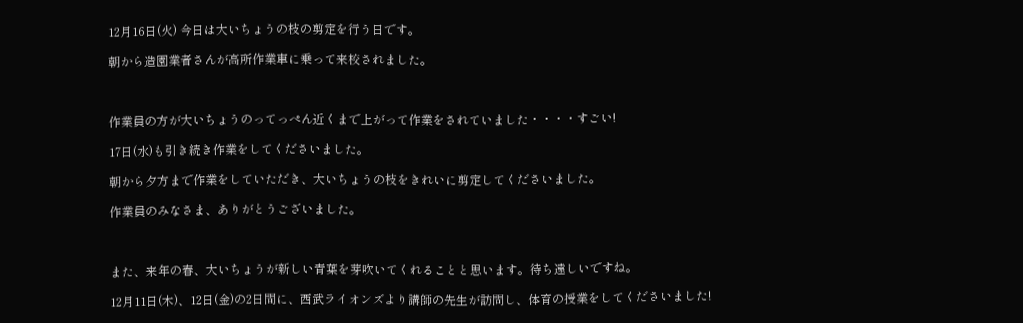12月16日(火) 今日は大いちょうの枝の剪定を行う日です。

朝から造園業者さんが高所作業車に乗って来校されました。



作業員の方が大いちょうのってっぺん近くまで上がって作業をされていました・・・・すごい!

17日(水)も引き続き作業をしてくださいました。

朝から夕方まで作業をしていただき、大いちょうの枝をきれいに剪定してくださいました。

作業員のみなさま、ありがとうございました。



また、来年の春、大いちょうが新しい青葉を芽吹いてくれることと思います。待ち遠しいですね。

12月11日(木)、12日(金)の2日間に、西武ライオンズより講師の先生が訪問し、体育の授業をしてくださいました!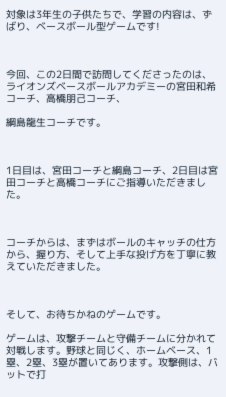対象は3年生の子供たちで、学習の内容は、ずばり、ベースボール型ゲームです!



今回、この2日間で訪問してくださったのは、ライオンズベースボールアカデミーの宮田和希コーチ、高橋朋己コーチ、

綱島龍生コーチです。



1日目は、宮田コーチと綱島コーチ、2日目は宮田コーチと高橋コーチにご指導いただきました。



コーチからは、まずはボールのキャッチの仕方から、握り方、そして上手な投げ方を丁寧に教えていただきました。



そして、お待ちかねのゲームです。

ゲームは、攻撃チームと守備チームに分かれて対戦します。野球と同じく、ホームベース、1塁、2塁、3塁が置いてあります。攻撃側は、バットで打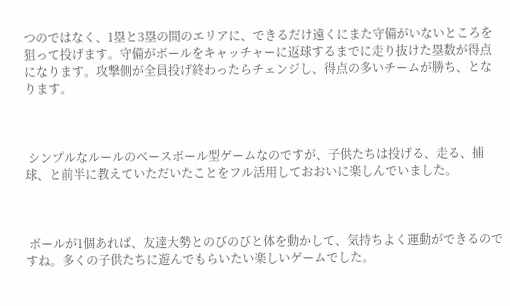つのではなく、1塁と3塁の間のエリアに、できるだけ遠くにまた守備がいないところを狙って投げます。守備がボールをキャッチャーに返球するまでに走り抜けた塁数が得点になります。攻撃側が全員投げ終わったらチェンジし、得点の多いチームが勝ち、となります。



 シンプルなルールのベースボール型ゲームなのですが、子供たちは投げる、走る、捕球、と前半に教えていただいたことをフル活用しておおいに楽しんでいました。



 ボールが1個あれば、友達大勢とのびのびと体を動かして、気持ちよく運動ができるのですね。多くの子供たちに遊んでもらいたい楽しいゲームでした。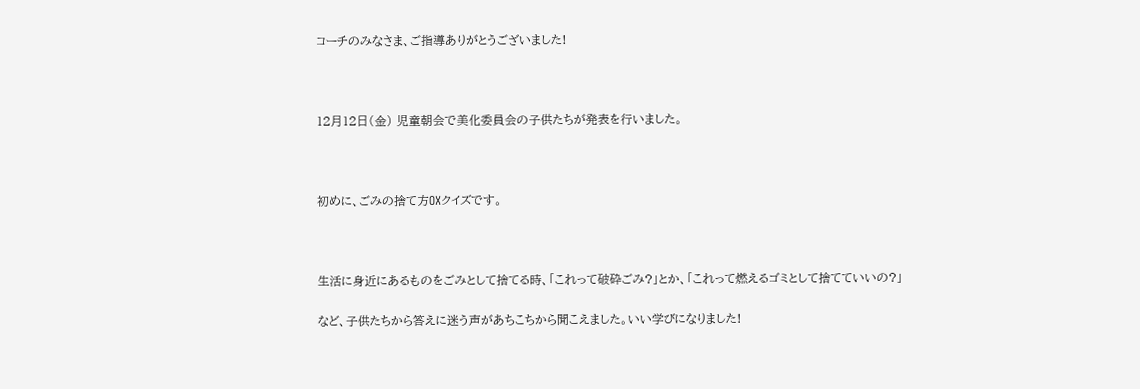コーチのみなさま、ご指導ありがとうございました!



12月12日(金) 児童朝会で美化委員会の子供たちが発表を行いました。



初めに、ごみの捨て方OXクイズです。



生活に身近にあるものをごみとして捨てる時、「これって破砕ごみ?」とか、「これって燃えるゴミとして捨てていいの?」

など、子供たちから答えに迷う声があちこちから聞こえました。いい学びになりました!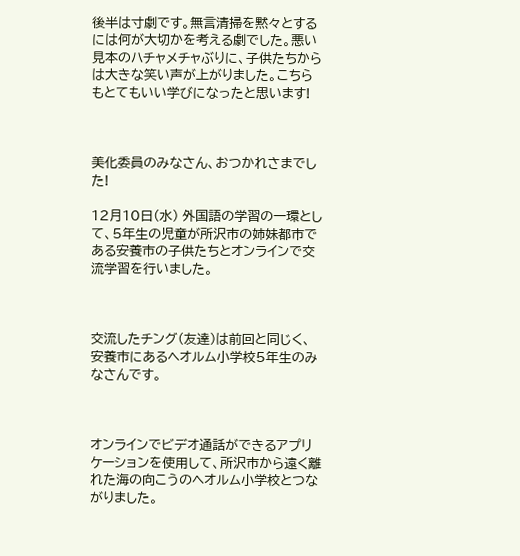後半は寸劇です。無言清掃を黙々とするには何が大切かを考える劇でした。悪い見本のハチャメチャぶりに、子供たちからは大きな笑い声が上がりました。こちらもとてもいい学びになったと思います!



美化委員のみなさん、おつかれさまでした!

12月10日(水) 外国語の学習の一環として、5年生の児童が所沢市の姉妹都市である安養市の子供たちとオンラインで交流学習を行いました。



交流したチング(友達)は前回と同じく、安養市にあるヘオルム小学校5年生のみなさんです。



オンラインでビデオ通話ができるアプリケーションを使用して、所沢市から遠く離れた海の向こうのヘオルム小学校とつながりました。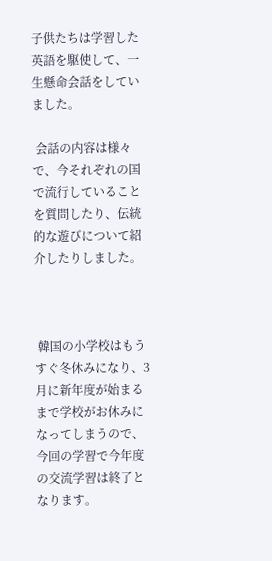子供たちは学習した英語を駆使して、一生懸命会話をしていました。

 会話の内容は様々で、今それぞれの国で流行していることを質問したり、伝統的な遊びについて紹介したりしました。



 韓国の小学校はもうすぐ冬休みになり、3月に新年度が始まるまで学校がお休みになってしまうので、今回の学習で今年度の交流学習は終了となります。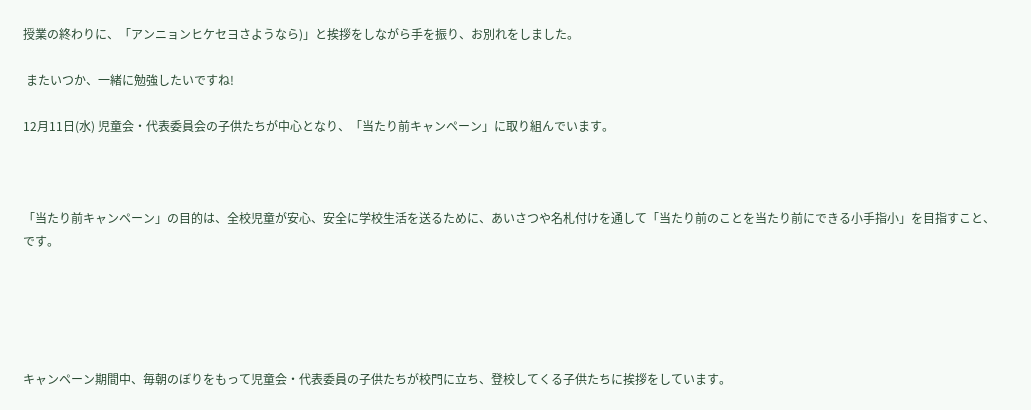授業の終わりに、「アンニョンヒケセヨさようなら)」と挨拶をしながら手を振り、お別れをしました。

 またいつか、一緒に勉強したいですね!

12月11日(水) 児童会・代表委員会の子供たちが中心となり、「当たり前キャンペーン」に取り組んでいます。



「当たり前キャンペーン」の目的は、全校児童が安心、安全に学校生活を送るために、あいさつや名札付けを通して「当たり前のことを当たり前にできる小手指小」を目指すこと、です。





キャンペーン期間中、毎朝のぼりをもって児童会・代表委員の子供たちが校門に立ち、登校してくる子供たちに挨拶をしています。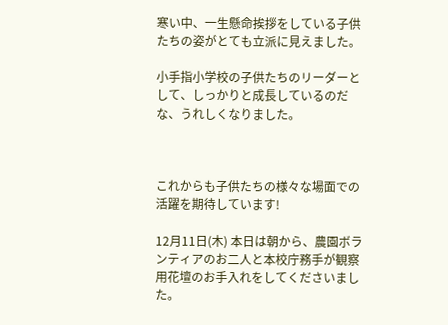寒い中、一生懸命挨拶をしている子供たちの姿がとても立派に見えました。

小手指小学校の子供たちのリーダーとして、しっかりと成長しているのだな、うれしくなりました。



これからも子供たちの様々な場面での活躍を期待しています!

12月11日(木) 本日は朝から、農園ボランティアのお二人と本校庁務手が観察用花壇のお手入れをしてくださいました。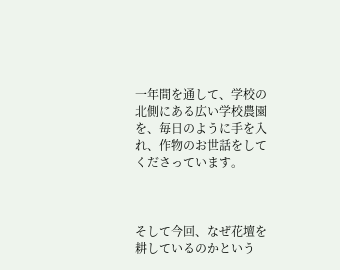一年間を通して、学校の北側にある広い学校農園を、毎日のように手を入れ、作物のお世話をしてくださっています。



そして今回、なぜ花壇を耕しているのかという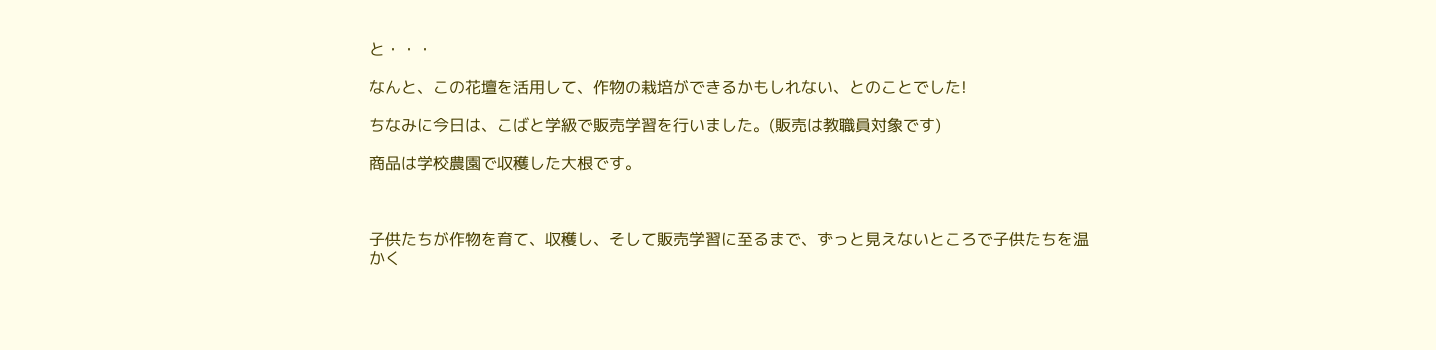と・・・

なんと、この花壇を活用して、作物の栽培ができるかもしれない、とのことでした!

ちなみに今日は、こばと学級で販売学習を行いました。(販売は教職員対象です)

商品は学校農園で収穫した大根です。



子供たちが作物を育て、収穫し、そして販売学習に至るまで、ずっと見えないところで子供たちを温かく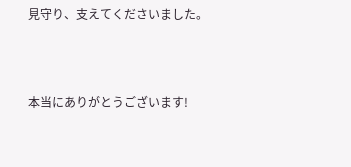見守り、支えてくださいました。



本当にありがとうございます!